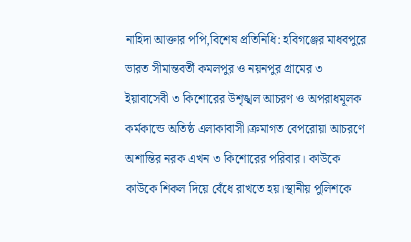নাহিদা আক্তার পপি,বিশেষ প্রতিনিধি: হবিগঞ্জের মাধবপুরে ভারত সীমান্তবর্তী কমলপুর ও নয়নপুর গ্রামের ৩ ইয়াবাসেবী ৩ কিশোরের উশৃঙ্খল আচরণ ও অপরাধমূলক কর্মকান্ডে অতিষ্ঠ এলাকাবাসী।ক্রমাগত বেপরোয়া আচরণে অশান্তির নরক এখন ৩ কিশোরের পরিবার। কাউকে কাউকে শিকল দিয়ে বেঁধে রাখতে হয়।স্থানীয় পুলিশকে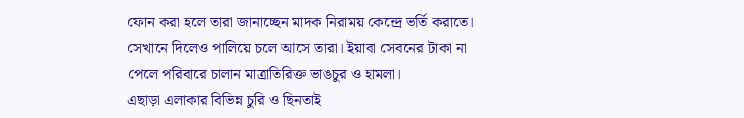ফোন করা হলে তারা জানাচ্ছেন মাদক নিরাময় কেন্দ্রে ভর্তি করাতে। সেখানে দিলেও পালিয়ে চলে আসে তারা। ইয়াবা সেবনের টাকা না পেলে পরিবারে চালান মাত্রাতিরিক্ত ভাঙচুর ও হামলা।
এছাড়া এলাকার বিভিন্ন চুরি ও ছিনতাই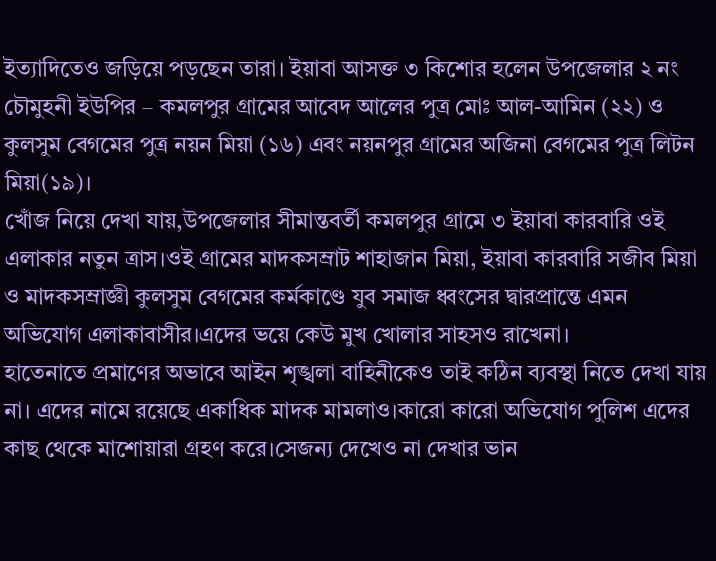ইত্যাদিতেও জড়িয়ে পড়ছেন তারা। ইয়াবা আসক্ত ৩ কিশোর হলেন উপজেলার ২ নং চৌমুহনী ইউপির – কমলপুর গ্রামের আবেদ আলের পুত্র মোঃ আল-আমিন (২২) ও কুলসুম বেগমের পুত্র নয়ন মিয়া (১৬) এবং নয়নপুর গ্রামের অজিনা বেগমের পুত্র লিটন মিয়া(১৯)।
খোঁজ নিয়ে দেখা যায়,উপজেলার সীমান্তবর্তী কমলপুর গ্রামে ৩ ইয়াবা কারবারি ওই এলাকার নতুন ত্রাস।ওই গ্রামের মাদকসম্রাট শাহাজান মিয়া, ইয়াবা কারবারি সজীব মিয়া ও মাদকসম্রাজ্ঞী কুলসুম বেগমের কর্মকাণ্ডে যুব সমাজ ধ্বংসের দ্বারপ্রান্তে এমন অভিযোগ এলাকাবাসীর।এদের ভয়ে কেউ মুখ খোলার সাহসও রাখেনা।
হাতেনাতে প্রমাণের অভাবে আইন শৃঙ্খলা বাহিনীকেও তাই কঠিন ব্যবস্থা নিতে দেখা যায় না। এদের নামে রয়েছে একাধিক মাদক মামলাও।কারো কারো অভিযোগ পুলিশ এদের কাছ থেকে মাশোয়ারা গ্রহণ করে।সেজন্য দেখেও না দেখার ভান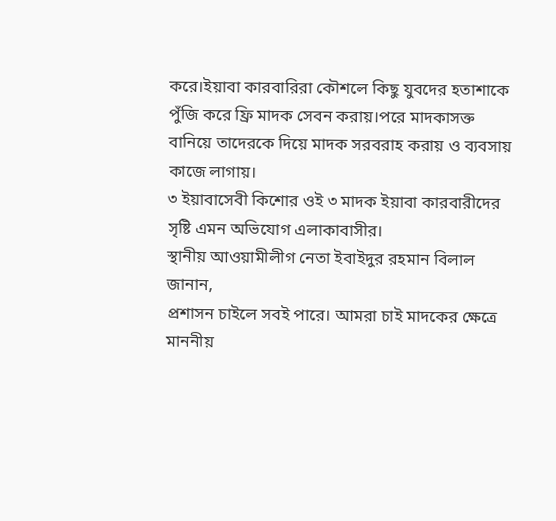করে।ইয়াবা কারবারিরা কৌশলে কিছু যুবদের হতাশাকে পুঁজি করে ফ্রি মাদক সেবন করায়।পরে মাদকাসক্ত বানিয়ে তাদেরকে দিয়ে মাদক সরবরাহ করায় ও ব্যবসায় কাজে লাগায়।
৩ ইয়াবাসেবী কিশোর ওই ৩ মাদক ইয়াবা কারবারীদের সৃষ্টি এমন অভিযোগ এলাকাবাসীর।
স্থানীয় আওয়ামীলীগ নেতা ইবাইদুর রহমান বিলাল জানান,
প্রশাসন চাইলে সবই পারে। আমরা চাই মাদকের ক্ষেত্রে মাননীয়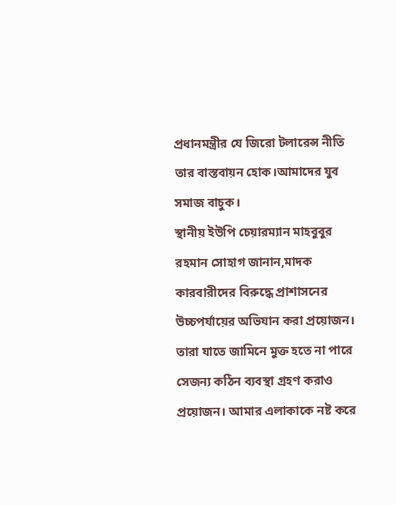প্রধানমন্ত্রীর যে জিরো টলারেন্স নীতি তার বাস্তবায়ন হোক।আমাদের যুব সমাজ বাচুক।
স্থানীয় ইউপি চেয়ারম্যান মাহবুবুর রহমান সোহাগ জানান,মাদক কারবারীদের বিরুদ্ধে প্রাশাসনের উচ্চপর্যায়ের অভিযান করা প্রয়োজন। তারা যাতে জামিনে মুক্ত হতে না পারে সেজন্য কঠিন ব্যবস্থা গ্রহণ করাও প্রয়োজন। আমার এলাকাকে নষ্ট করে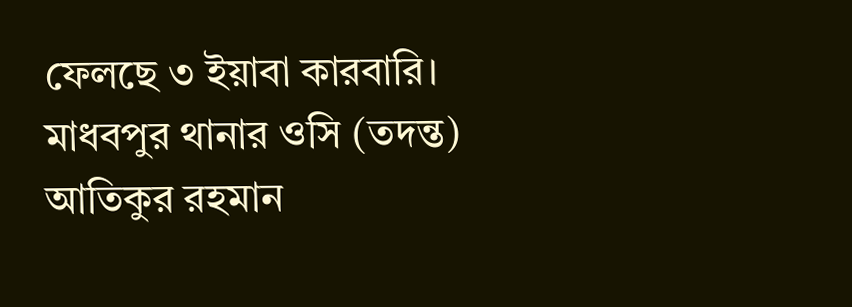ফেলছে ৩ ইয়াবা কারবারি।
মাধবপুর থানার ওসি (তদন্ত) আতিকুর রহমান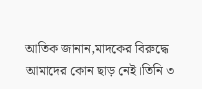আতিক জানান,মাদকের বিরুদ্ধে আমাদের কোন ছাড় নেই।তিনি ৩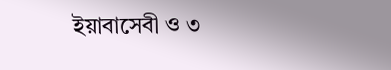ইয়াবাসেবী ও ৩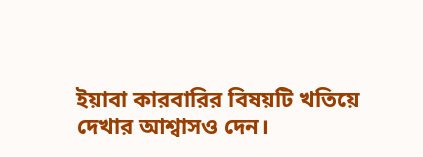ইয়াবা কারবারির বিষয়টি খতিয়ে দেখার আশ্বাসও দেন।